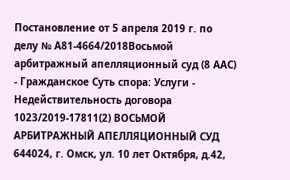Постановление от 5 апреля 2019 г. по делу № А81-4664/2018Восьмой арбитражный апелляционный суд (8 ААС) - Гражданское Суть спора: Услуги - Недействительность договора 1023/2019-17811(2) ВОСЬМОЙ АРБИТРАЖНЫЙ АПЕЛЛЯЦИОННЫЙ СУД 644024, г. Омск, ул. 10 лет Октября, д.42,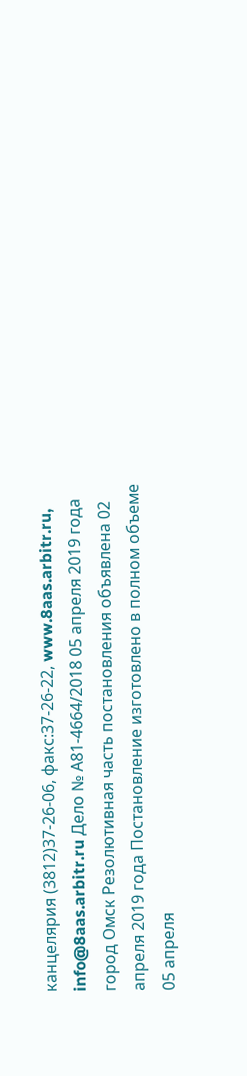канцелярия (3812)37-26-06, факс:37-26-22, www.8aas.arbitr.ru, info@8aas.arbitr.ru Дело № А81-4664/2018 05 апреля 2019 года город Омск Резолютивная часть постановления объявлена 02 апреля 2019 года Постановление изготовлено в полном объеме 05 апреля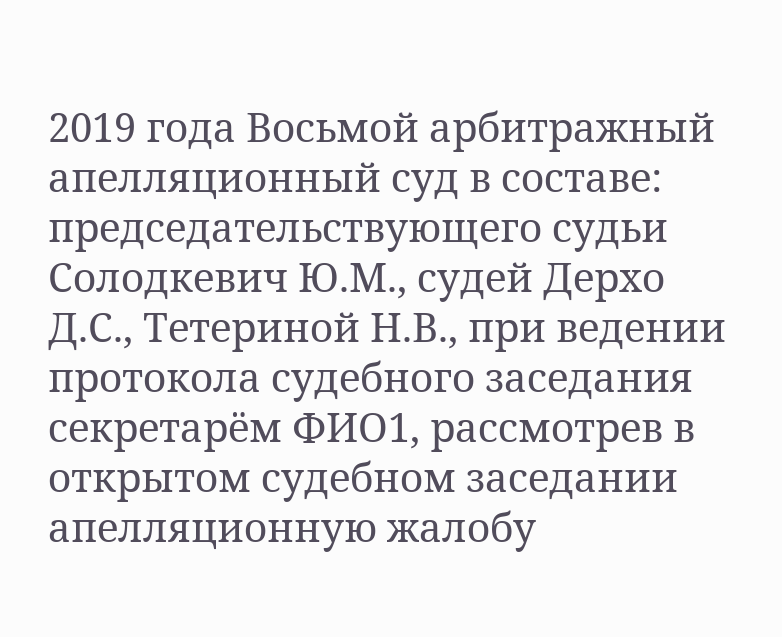2019 года Восьмой арбитражный апелляционный суд в составе: председательствующего судьи Солодкевич Ю.М., судей Дерхо Д.С., Тетериной Н.В., при ведении протокола судебного заседания секретарём ФИО1, рассмотрев в открытом судебном заседании апелляционную жалобу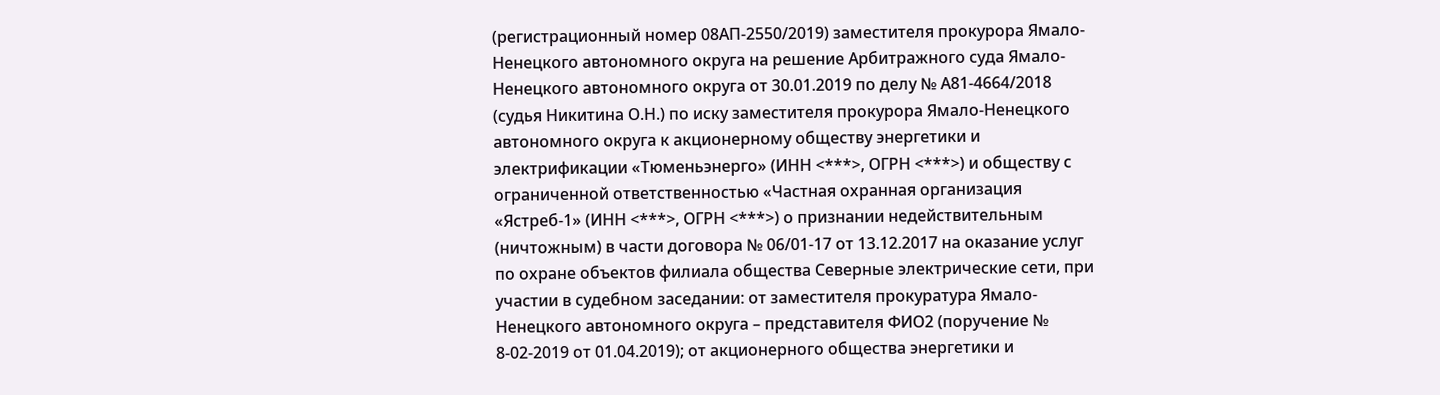(регистрационный номер 08АП-2550/2019) заместителя прокурора Ямало-Ненецкого автономного округа на решение Арбитражного суда Ямало-Ненецкого автономного округа от 30.01.2019 по делу № А81-4664/2018 (судья Никитина О.Н.) по иску заместителя прокурора Ямало-Ненецкого автономного округа к акционерному обществу энергетики и электрификации «Тюменьэнерго» (ИНН <***>, ОГРН <***>) и обществу с ограниченной ответственностью «Частная охранная организация «Ястреб-1» (ИНН <***>, ОГРН <***>) о признании недействительным (ничтожным) в части договора № 06/01-17 от 13.12.2017 на оказание услуг по охране объектов филиала общества Северные электрические сети, при участии в судебном заседании: от заместителя прокуратура Ямало-Ненецкого автономного округа – представителя ФИО2 (поручение № 8-02-2019 от 01.04.2019); от акционерного общества энергетики и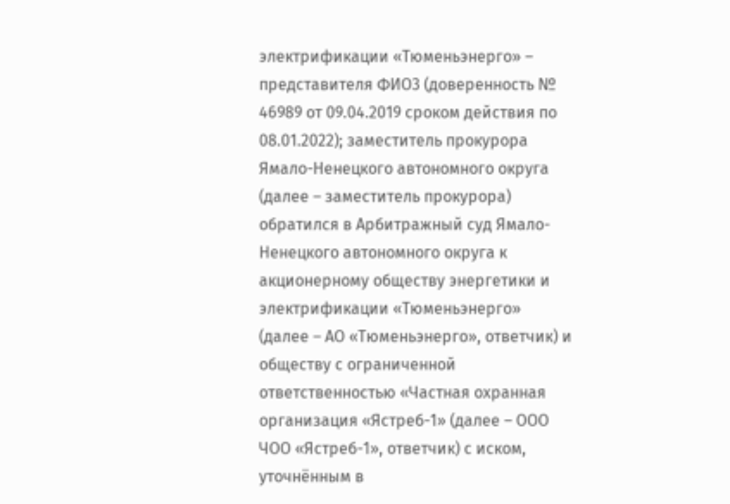электрификации «Тюменьэнерго» – представителя ФИО3 (доверенность № 46989 от 09.04.2019 сроком действия по 08.01.2022); заместитель прокурора Ямало-Ненецкого автономного округа (далее – заместитель прокурора) обратился в Арбитражный суд Ямало-Ненецкого автономного округа к акционерному обществу энергетики и электрификации «Тюменьэнерго» (далее – АО «Тюменьэнерго», ответчик) и обществу с ограниченной ответственностью «Частная охранная организация «Ястреб-1» (далее – ООО ЧОО «Ястреб-1», ответчик) с иском, уточнённым в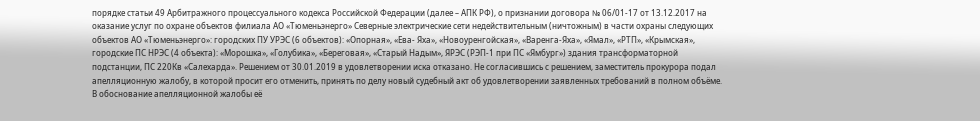порядке статьи 49 Арбитражного процессуального кодекса Российской Федерации (далее – АПК РФ), о признании договора № 06/01-17 от 13.12.2017 на оказание услуг по охране объектов филиала АО «Тюменьэнерго» Северные электрические сети недействительным (ничтожным) в части охраны следующих объектов АО «Тюменьэнерго»: городских ПУ УРЭС (6 объектов): «Опорная», «Ева- Яха», «Новоуренгойская», «Варенга-Яха», «Ямал», «РТП», «Крымская», городские ПС НРЭС (4 объекта): «Морошка», «Голубика», «Береговая», «Старый Надым», ЯРЭС (РЭП-1 при ПС «Ямбург») здания трансформаторной подстанции, ПС 220Кв «Салехарда». Решением от 30.01.2019 в удовлетворении иска отказано. Не согласившись с решением, заместитель прокурора подал апелляционную жалобу, в которой просит его отменить, принять по делу новый судебный акт об удовлетворении заявленных требований в полном объёме. В обоснование апелляционной жалобы её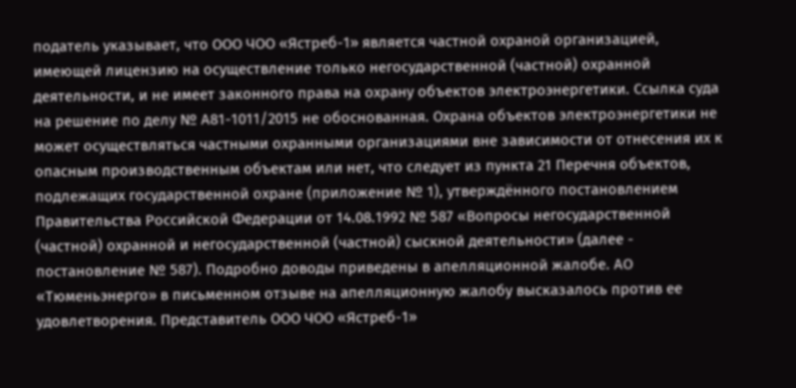податель указывает, что ООО ЧОО «Ястреб-1» является частной охраной организацией, имеющей лицензию на осуществление только негосударственной (частной) охранной деятельности, и не имеет законного права на охрану объектов электроэнергетики. Ссылка суда на решение по делу № А81-1011/2015 не обоснованная. Охрана объектов электроэнергетики не может осуществляться частными охранными организациями вне зависимости от отнесения их к опасным производственным объектам или нет, что следует из пункта 21 Перечня объектов, подлежащих государственной охране (приложение № 1), утверждённого постановлением Правительства Российской Федерации от 14.08.1992 № 587 «Вопросы негосударственной (частной) охранной и негосударственной (частной) сыскной деятельности» (далее - постановление № 587). Подробно доводы приведены в апелляционной жалобе. АО «Тюменьэнерго» в письменном отзыве на апелляционную жалобу высказалось против ее удовлетворения. Представитель ООО ЧОО «Ястреб-1»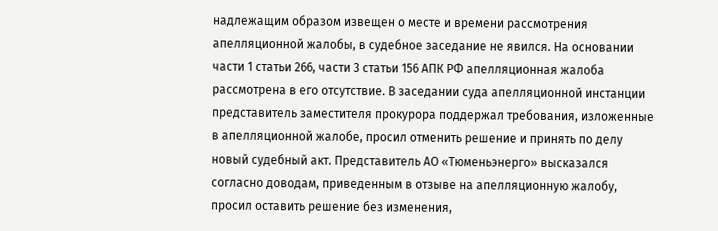надлежащим образом извещен о месте и времени рассмотрения апелляционной жалобы, в судебное заседание не явился. На основании части 1 статьи 266, части 3 статьи 156 АПК РФ апелляционная жалоба рассмотрена в его отсутствие. В заседании суда апелляционной инстанции представитель заместителя прокурора поддержал требования, изложенные в апелляционной жалобе, просил отменить решение и принять по делу новый судебный акт. Представитель АО «Тюменьэнерго» высказался согласно доводам, приведенным в отзыве на апелляционную жалобу, просил оставить решение без изменения,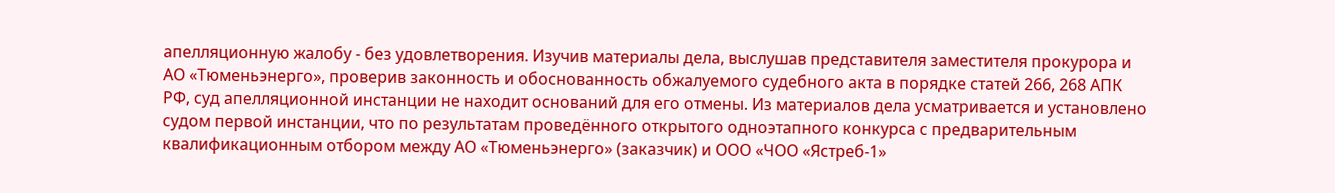апелляционную жалобу - без удовлетворения. Изучив материалы дела, выслушав представителя заместителя прокурора и АО «Тюменьэнерго», проверив законность и обоснованность обжалуемого судебного акта в порядке статей 266, 268 АПК РФ, суд апелляционной инстанции не находит оснований для его отмены. Из материалов дела усматривается и установлено судом первой инстанции, что по результатам проведённого открытого одноэтапного конкурса с предварительным квалификационным отбором между АО «Тюменьэнерго» (заказчик) и ООО «ЧОО «Ястреб-1»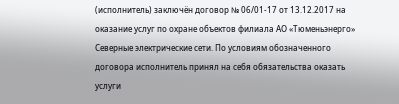(исполнитель) заключён договор № 06/01-17 от 13.12.2017 на оказание услуг по охране объектов филиала АО «Тюменьэнерго» Северные электрические сети. По условиям обозначенного договора исполнитель принял на себя обязательства оказать услуги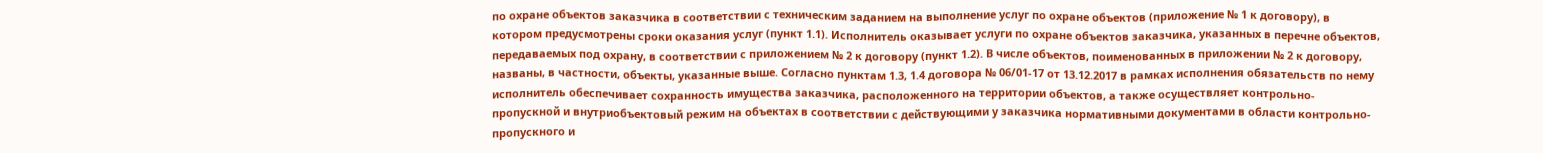по охране объектов заказчика в соответствии с техническим заданием на выполнение услуг по охране объектов (приложение № 1 к договору), в котором предусмотрены сроки оказания услуг (пункт 1.1). Исполнитель оказывает услуги по охране объектов заказчика, указанных в перечне объектов, передаваемых под охрану, в соответствии с приложением № 2 к договору (пункт 1.2). В числе объектов, поименованных в приложении № 2 к договору, названы, в частности, объекты, указанные выше. Согласно пунктам 1.3, 1.4 договора № 06/01-17 от 13.12.2017 в рамках исполнения обязательств по нему исполнитель обеспечивает сохранность имущества заказчика, расположенного на территории объектов, а также осуществляет контрольно- пропускной и внутриобъектовый режим на объектах в соответствии с действующими у заказчика нормативными документами в области контрольно-пропускного и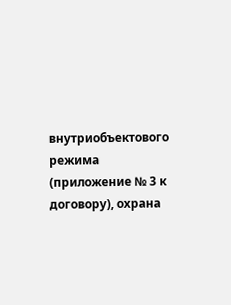внутриобъектового режима (приложение № 3 к договору), охрана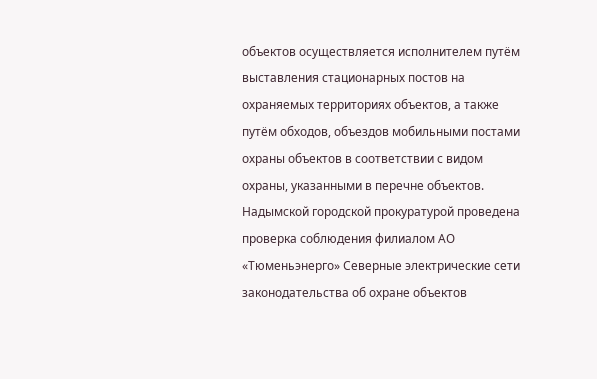объектов осуществляется исполнителем путём выставления стационарных постов на охраняемых территориях объектов, а также путём обходов, объездов мобильными постами охраны объектов в соответствии с видом охраны, указанными в перечне объектов. Надымской городской прокуратурой проведена проверка соблюдения филиалом АО «Тюменьэнерго» Северные электрические сети законодательства об охране объектов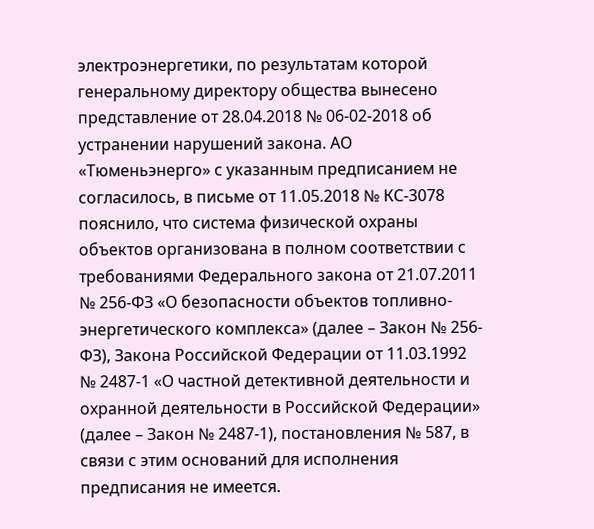электроэнергетики, по результатам которой генеральному директору общества вынесено представление от 28.04.2018 № 06-02-2018 об устранении нарушений закона. АО «Тюменьэнерго» с указанным предписанием не согласилось, в письме от 11.05.2018 № КС-3078 пояснило, что система физической охраны объектов организована в полном соответствии с требованиями Федерального закона от 21.07.2011 № 256-ФЗ «О безопасности объектов топливно-энергетического комплекса» (далее – Закон № 256-ФЗ), Закона Российской Федерации от 11.03.1992 № 2487-1 «О частной детективной деятельности и охранной деятельности в Российской Федерации» (далее – Закон № 2487-1), постановления № 587, в связи с этим оснований для исполнения предписания не имеется.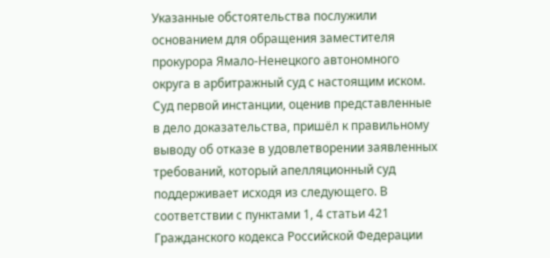Указанные обстоятельства послужили основанием для обращения заместителя прокурора Ямало-Ненецкого автономного округа в арбитражный суд с настоящим иском. Суд первой инстанции, оценив представленные в дело доказательства, пришёл к правильному выводу об отказе в удовлетворении заявленных требований, который апелляционный суд поддерживает исходя из следующего. В соответствии с пунктами 1, 4 статьи 421 Гражданского кодекса Российской Федерации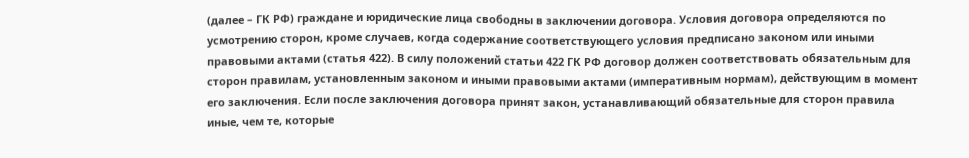(далее – ГК РФ) граждане и юридические лица свободны в заключении договора. Условия договора определяются по усмотрению сторон, кроме случаев, когда содержание соответствующего условия предписано законом или иными правовыми актами (статья 422). В силу положений статьи 422 ГК РФ договор должен соответствовать обязательным для сторон правилам, установленным законом и иными правовыми актами (императивным нормам), действующим в момент его заключения. Если после заключения договора принят закон, устанавливающий обязательные для сторон правила иные, чем те, которые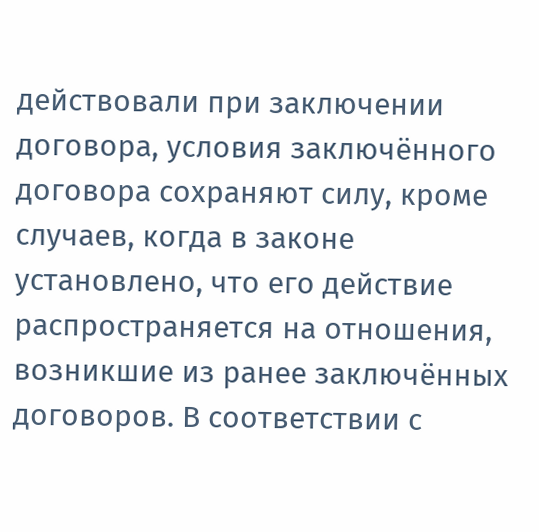действовали при заключении договора, условия заключённого договора сохраняют силу, кроме случаев, когда в законе установлено, что его действие распространяется на отношения, возникшие из ранее заключённых договоров. В соответствии с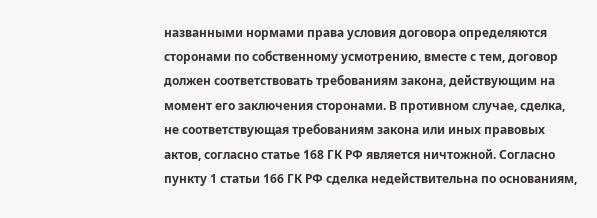названными нормами права условия договора определяются сторонами по собственному усмотрению, вместе с тем, договор должен соответствовать требованиям закона, действующим на момент его заключения сторонами. В противном случае, сделка, не соответствующая требованиям закона или иных правовых актов, согласно статье 168 ГК РФ является ничтожной. Согласно пункту 1 статьи 166 ГК РФ сделка недействительна по основаниям,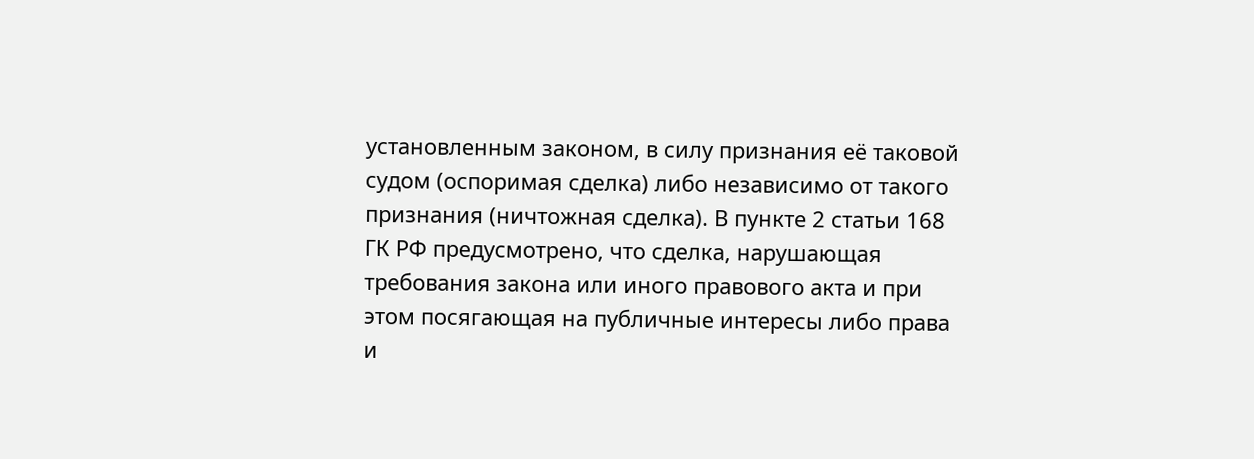установленным законом, в силу признания её таковой судом (оспоримая сделка) либо независимо от такого признания (ничтожная сделка). В пункте 2 статьи 168 ГК РФ предусмотрено, что сделка, нарушающая требования закона или иного правового акта и при этом посягающая на публичные интересы либо права и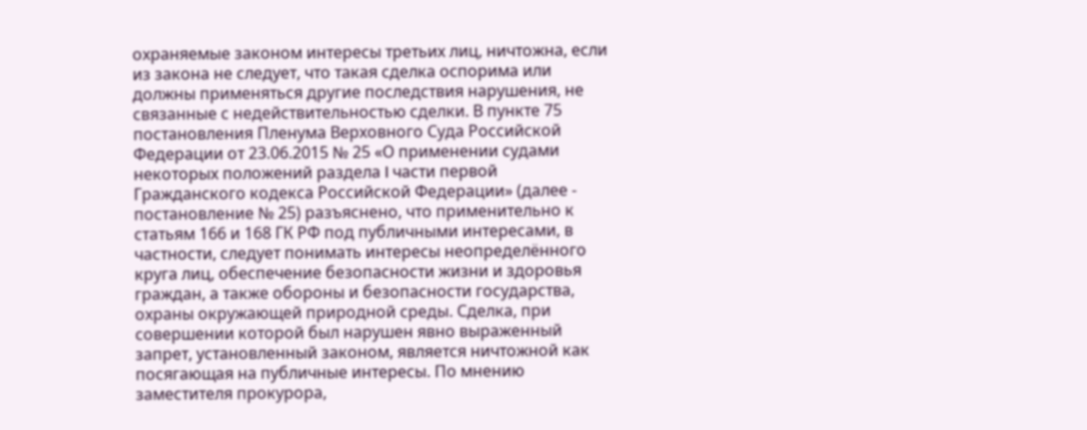охраняемые законом интересы третьих лиц, ничтожна, если из закона не следует, что такая сделка оспорима или должны применяться другие последствия нарушения, не связанные с недействительностью сделки. В пункте 75 постановления Пленума Верховного Суда Российской Федерации от 23.06.2015 № 25 «О применении судами некоторых положений раздела I части первой Гражданского кодекса Российской Федерации» (далее - постановление № 25) разъяснено, что применительно к статьям 166 и 168 ГК РФ под публичными интересами, в частности, следует понимать интересы неопределённого круга лиц, обеспечение безопасности жизни и здоровья граждан, а также обороны и безопасности государства, охраны окружающей природной среды. Сделка, при совершении которой был нарушен явно выраженный запрет, установленный законом, является ничтожной как посягающая на публичные интересы. По мнению заместителя прокурора,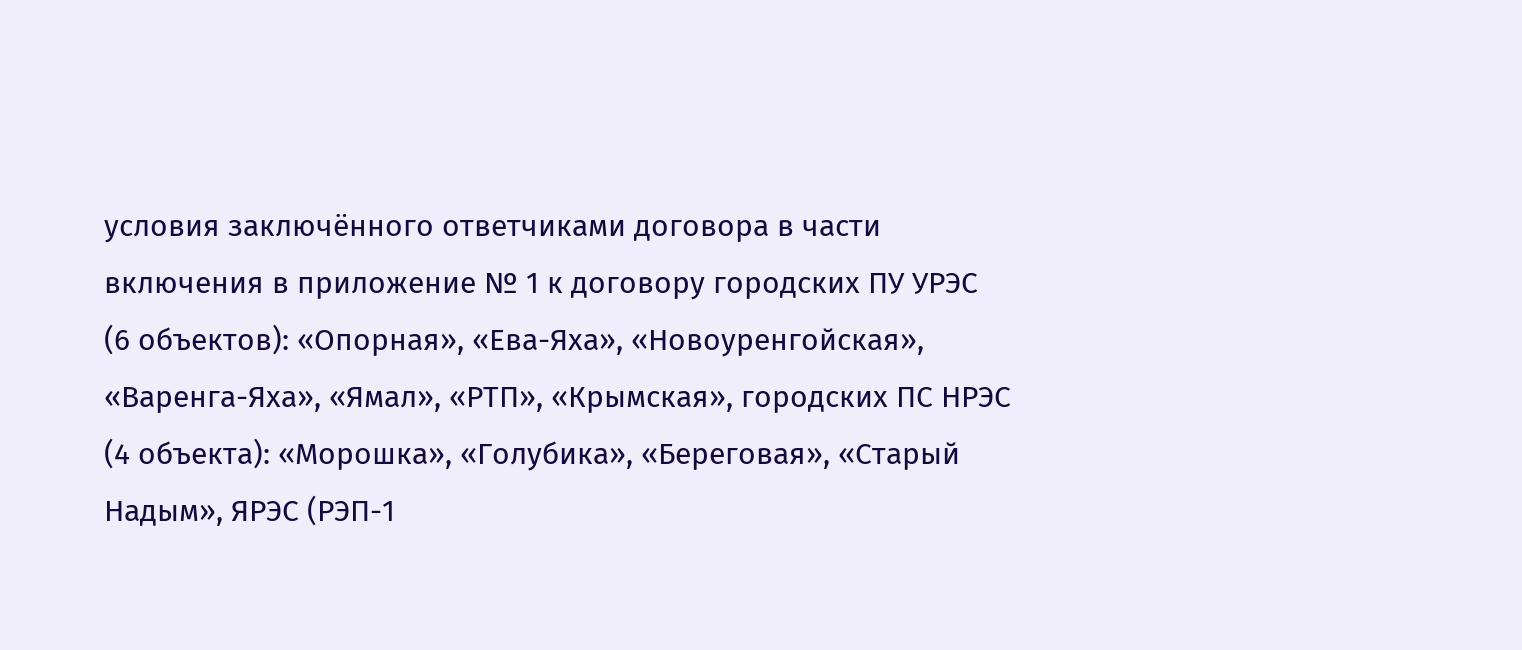условия заключённого ответчиками договора в части включения в приложение № 1 к договору городских ПУ УРЭС (6 объектов): «Опорная», «Ева-Яха», «Новоуренгойская», «Варенга-Яха», «Ямал», «РТП», «Крымская», городских ПС НРЭС (4 объекта): «Морошка», «Голубика», «Береговая», «Старый Надым», ЯРЭС (РЭП-1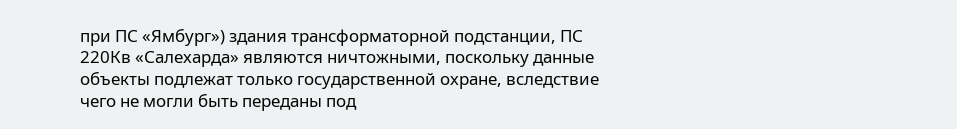при ПС «Ямбург») здания трансформаторной подстанции, ПС 220Кв «Салехарда» являются ничтожными, поскольку данные объекты подлежат только государственной охране, вследствие чего не могли быть переданы под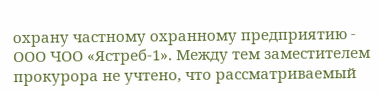охрану частному охранному предприятию - ООО ЧОО «Ястреб-1». Между тем заместителем прокурора не учтено, что рассматриваемый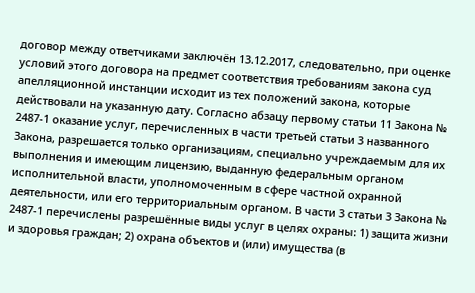договор между ответчиками заключён 13.12.2017, следовательно, при оценке условий этого договора на предмет соответствия требованиям закона суд апелляционной инстанции исходит из тех положений закона, которые действовали на указанную дату. Согласно абзацу первому статьи 11 Закона № 2487-1 оказание услуг, перечисленных в части третьей статьи 3 названного Закона, разрешается только организациям, специально учреждаемым для их выполнения и имеющим лицензию, выданную федеральным органом исполнительной власти, уполномоченным в сфере частной охранной деятельности, или его территориальным органом. В части 3 статьи 3 Закона № 2487-1 перечислены разрешённые виды услуг в целях охраны: 1) защита жизни и здоровья граждан; 2) охрана объектов и (или) имущества (в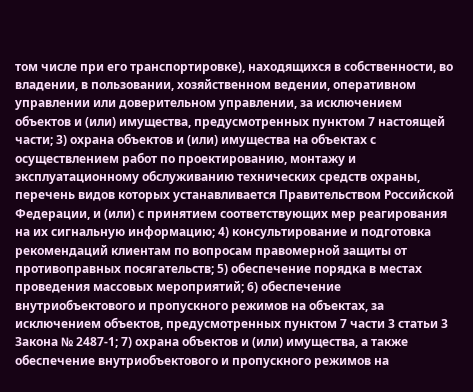том числе при его транспортировке), находящихся в собственности, во владении, в пользовании, хозяйственном ведении, оперативном управлении или доверительном управлении, за исключением объектов и (или) имущества, предусмотренных пунктом 7 настоящей части; 3) охрана объектов и (или) имущества на объектах с осуществлением работ по проектированию, монтажу и эксплуатационному обслуживанию технических средств охраны, перечень видов которых устанавливается Правительством Российской Федерации, и (или) с принятием соответствующих мер реагирования на их сигнальную информацию; 4) консультирование и подготовка рекомендаций клиентам по вопросам правомерной защиты от противоправных посягательств; 5) обеспечение порядка в местах проведения массовых мероприятий; 6) обеспечение внутриобъектового и пропускного режимов на объектах, за исключением объектов, предусмотренных пунктом 7 части 3 статьи 3 Закона № 2487-1; 7) охрана объектов и (или) имущества, а также обеспечение внутриобъектового и пропускного режимов на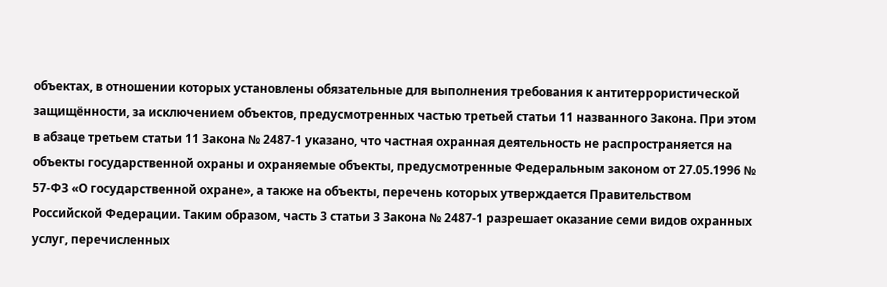объектах, в отношении которых установлены обязательные для выполнения требования к антитеррористической защищённости, за исключением объектов, предусмотренных частью третьей статьи 11 названного Закона. При этом в абзаце третьем статьи 11 Закона № 2487-1 указано, что частная охранная деятельность не распространяется на объекты государственной охраны и охраняемые объекты, предусмотренные Федеральным законом от 27.05.1996 № 57-ФЗ «О государственной охране», а также на объекты, перечень которых утверждается Правительством Российской Федерации. Таким образом, часть 3 статьи 3 Закона № 2487-1 разрешает оказание семи видов охранных услуг, перечисленных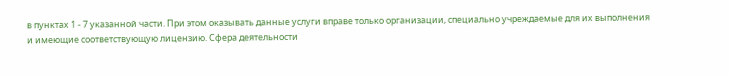в пунктах 1 - 7 указанной части. При этом оказывать данные услуги вправе только организации, специально учреждаемые для их выполнения и имеющие соответствующую лицензию. Сфера деятельности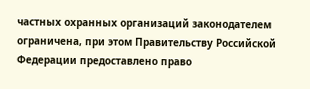частных охранных организаций законодателем ограничена, при этом Правительству Российской Федерации предоставлено право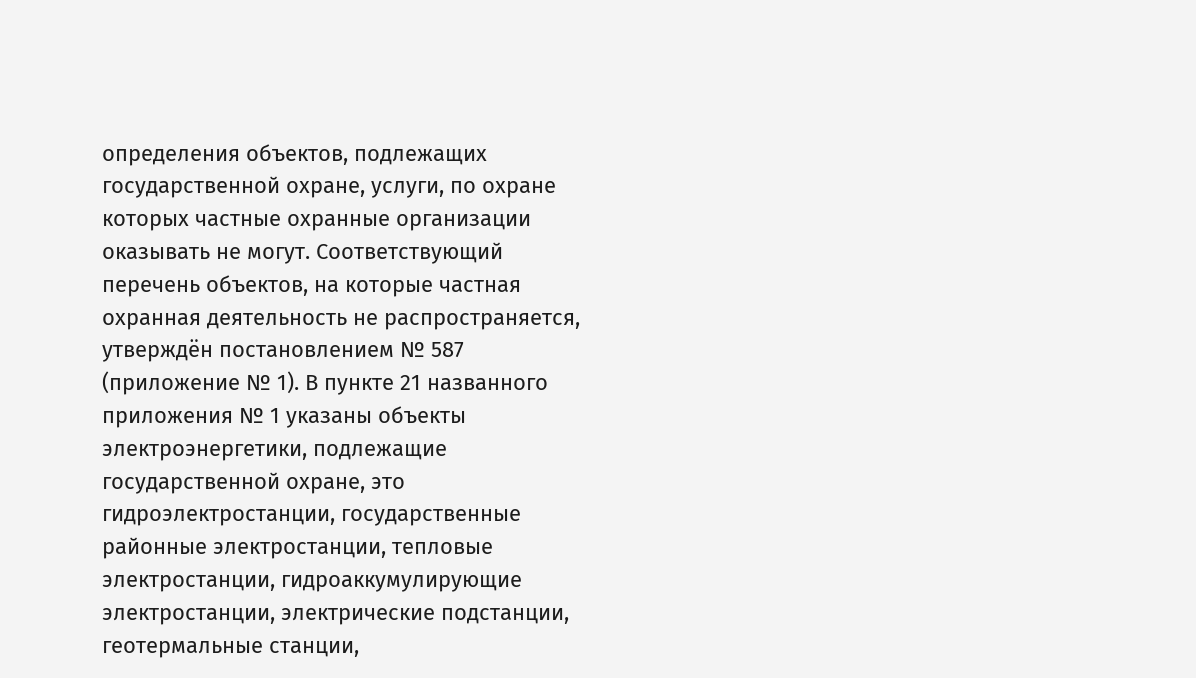определения объектов, подлежащих государственной охране, услуги, по охране которых частные охранные организации оказывать не могут. Соответствующий перечень объектов, на которые частная охранная деятельность не распространяется, утверждён постановлением № 587 (приложение № 1). В пункте 21 названного приложения № 1 указаны объекты электроэнергетики, подлежащие государственной охране, это гидроэлектростанции, государственные районные электростанции, тепловые электростанции, гидроаккумулирующие электростанции, электрические подстанции, геотермальные станции,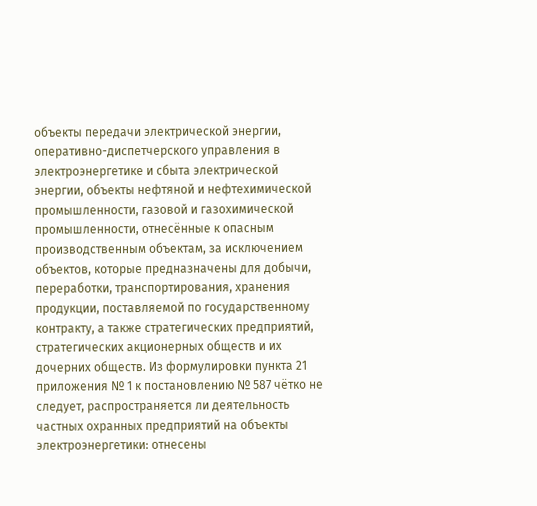объекты передачи электрической энергии, оперативно-диспетчерского управления в электроэнергетике и сбыта электрической энергии, объекты нефтяной и нефтехимической промышленности, газовой и газохимической промышленности, отнесённые к опасным производственным объектам, за исключением объектов, которые предназначены для добычи, переработки, транспортирования, хранения продукции, поставляемой по государственному контракту, а также стратегических предприятий, стратегических акционерных обществ и их дочерних обществ. Из формулировки пункта 21 приложения № 1 к постановлению № 587 чётко не следует, распространяется ли деятельность частных охранных предприятий на объекты электроэнергетики: отнесены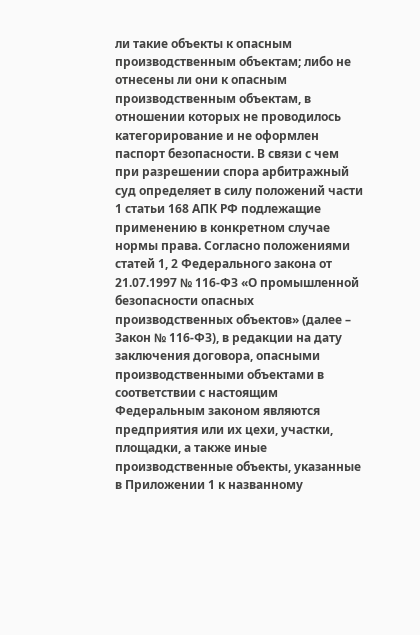ли такие объекты к опасным производственным объектам; либо не отнесены ли они к опасным производственным объектам, в отношении которых не проводилось категорирование и не оформлен паспорт безопасности. В связи с чем при разрешении спора арбитражный суд определяет в силу положений части 1 статьи 168 АПК РФ подлежащие применению в конкретном случае нормы права. Согласно положениями статей 1, 2 Федерального закона от 21.07.1997 № 116-ФЗ «О промышленной безопасности опасных производственных объектов» (далее – Закон № 116-ФЗ), в редакции на дату заключения договора, опасными производственными объектами в соответствии с настоящим Федеральным законом являются предприятия или их цехи, участки, площадки, а также иные производственные объекты, указанные в Приложении 1 к названному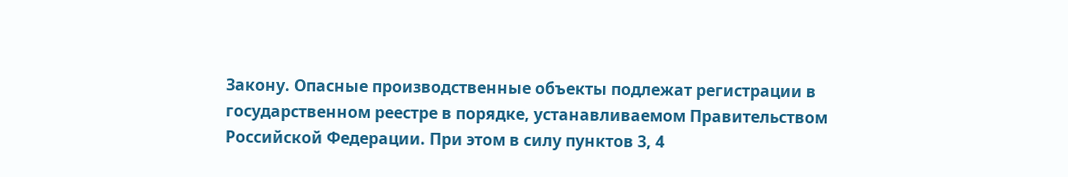Закону. Опасные производственные объекты подлежат регистрации в государственном реестре в порядке, устанавливаемом Правительством Российской Федерации. При этом в силу пунктов 3, 4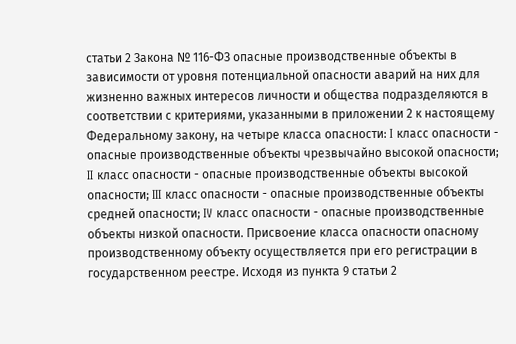статьи 2 Закона № 116-ФЗ опасные производственные объекты в зависимости от уровня потенциальной опасности аварий на них для жизненно важных интересов личности и общества подразделяются в соответствии с критериями, указанными в приложении 2 к настоящему Федеральному закону, на четыре класса опасности: I класс опасности - опасные производственные объекты чрезвычайно высокой опасности; II класс опасности - опасные производственные объекты высокой опасности; III класс опасности - опасные производственные объекты средней опасности; IV класс опасности - опасные производственные объекты низкой опасности. Присвоение класса опасности опасному производственному объекту осуществляется при его регистрации в государственном реестре. Исходя из пункта 9 статьи 2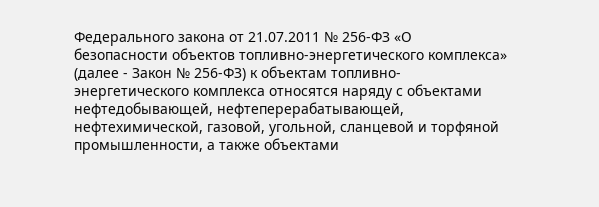Федерального закона от 21.07.2011 № 256-ФЗ «О безопасности объектов топливно-энергетического комплекса» (далее - Закон № 256-ФЗ) к объектам топливно-энергетического комплекса относятся наряду с объектами нефтедобывающей, нефтеперерабатывающей, нефтехимической, газовой, угольной, сланцевой и торфяной промышленности, а также объектами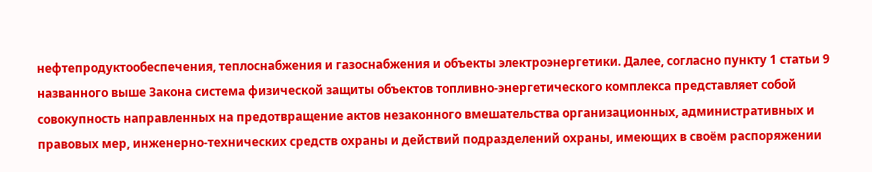нефтепродуктообеспечения, теплоснабжения и газоснабжения и объекты электроэнергетики. Далее, согласно пункту 1 статьи 9 названного выше Закона система физической защиты объектов топливно-энергетического комплекса представляет собой совокупность направленных на предотвращение актов незаконного вмешательства организационных, административных и правовых мер, инженерно-технических средств охраны и действий подразделений охраны, имеющих в своём распоряжении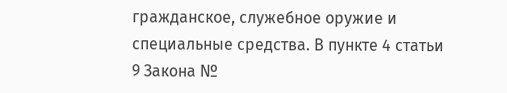гражданское, служебное оружие и специальные средства. В пункте 4 статьи 9 Закона №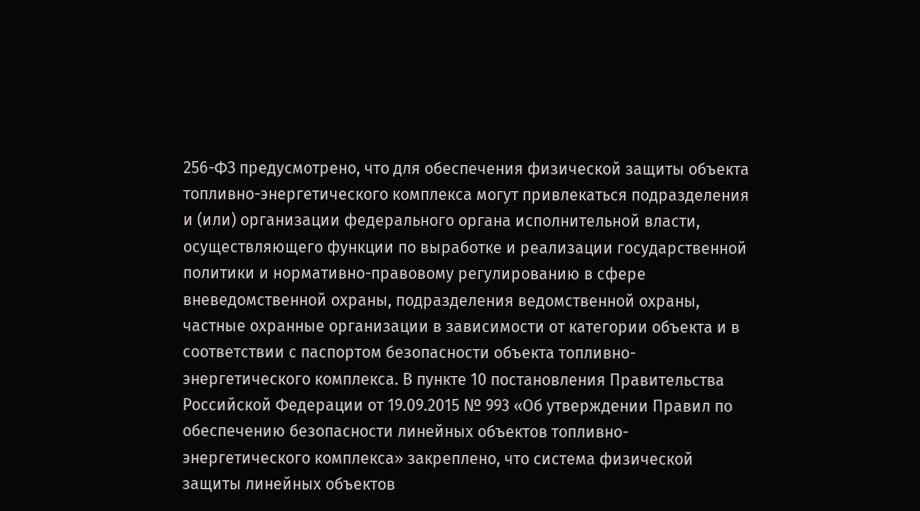256-ФЗ предусмотрено, что для обеспечения физической защиты объекта топливно-энергетического комплекса могут привлекаться подразделения и (или) организации федерального органа исполнительной власти, осуществляющего функции по выработке и реализации государственной политики и нормативно-правовому регулированию в сфере вневедомственной охраны, подразделения ведомственной охраны, частные охранные организации в зависимости от категории объекта и в соответствии с паспортом безопасности объекта топливно- энергетического комплекса. В пункте 10 постановления Правительства Российской Федерации от 19.09.2015 № 993 «Об утверждении Правил по обеспечению безопасности линейных объектов топливно-энергетического комплекса» закреплено, что система физической защиты линейных объектов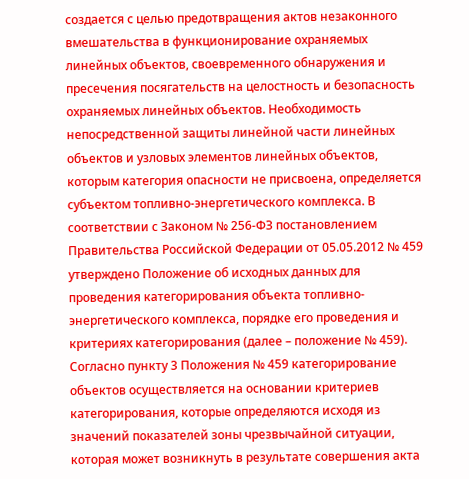создается с целью предотвращения актов незаконного вмешательства в функционирование охраняемых линейных объектов, своевременного обнаружения и пресечения посягательств на целостность и безопасность охраняемых линейных объектов. Необходимость непосредственной защиты линейной части линейных объектов и узловых элементов линейных объектов, которым категория опасности не присвоена, определяется субъектом топливно-энергетического комплекса. В соответствии с Законом № 256-ФЗ постановлением Правительства Российской Федерации от 05.05.2012 № 459 утверждено Положение об исходных данных для проведения категорирования объекта топливно-энергетического комплекса, порядке его проведения и критериях категорирования (далее – положение № 459). Согласно пункту 3 Положения № 459 категорирование объектов осуществляется на основании критериев категорирования, которые определяются исходя из значений показателей зоны чрезвычайной ситуации, которая может возникнуть в результате совершения акта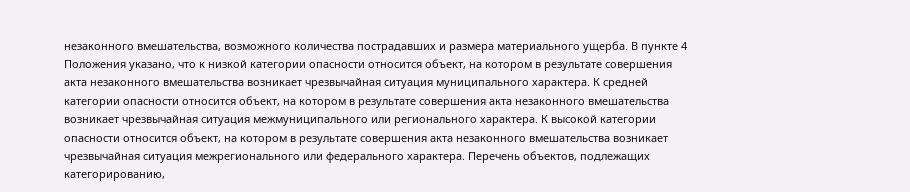незаконного вмешательства, возможного количества пострадавших и размера материального ущерба. В пункте 4 Положения указано, что к низкой категории опасности относится объект, на котором в результате совершения акта незаконного вмешательства возникает чрезвычайная ситуация муниципального характера. К средней категории опасности относится объект, на котором в результате совершения акта незаконного вмешательства возникает чрезвычайная ситуация межмуниципального или регионального характера. К высокой категории опасности относится объект, на котором в результате совершения акта незаконного вмешательства возникает чрезвычайная ситуация межрегионального или федерального характера. Перечень объектов, подлежащих категорированию,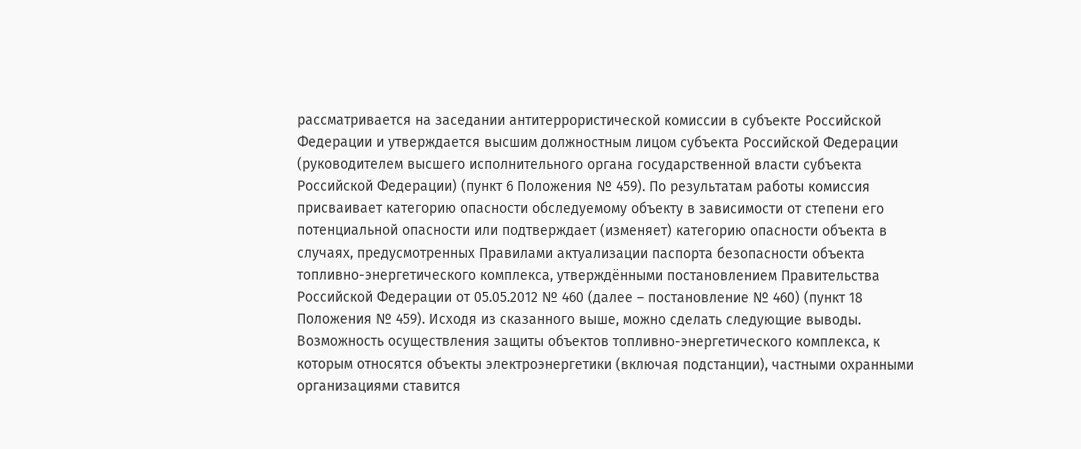рассматривается на заседании антитеррористической комиссии в субъекте Российской Федерации и утверждается высшим должностным лицом субъекта Российской Федерации (руководителем высшего исполнительного органа государственной власти субъекта Российской Федерации) (пункт 6 Положения № 459). По результатам работы комиссия присваивает категорию опасности обследуемому объекту в зависимости от степени его потенциальной опасности или подтверждает (изменяет) категорию опасности объекта в случаях, предусмотренных Правилами актуализации паспорта безопасности объекта топливно-энергетического комплекса, утверждёнными постановлением Правительства Российской Федерации от 05.05.2012 № 460 (далее – постановление № 460) (пункт 18 Положения № 459). Исходя из сказанного выше, можно сделать следующие выводы. Возможность осуществления защиты объектов топливно-энергетического комплекса, к которым относятся объекты электроэнергетики (включая подстанции), частными охранными организациями ставится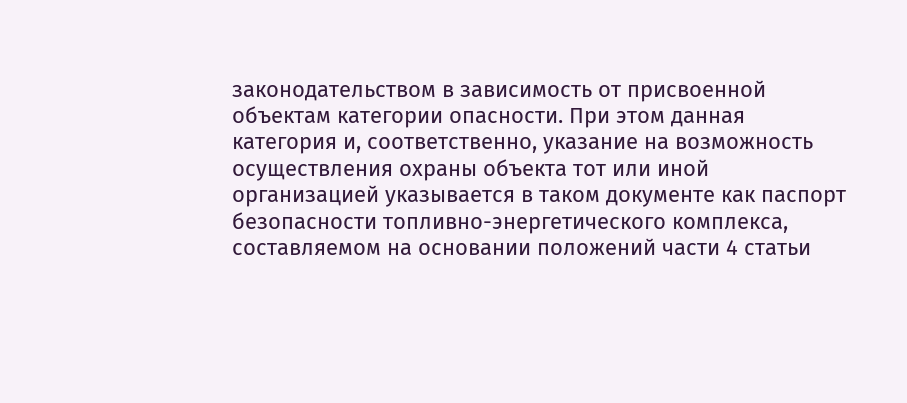законодательством в зависимость от присвоенной объектам категории опасности. При этом данная категория и, соответственно, указание на возможность осуществления охраны объекта тот или иной организацией указывается в таком документе как паспорт безопасности топливно-энергетического комплекса, составляемом на основании положений части 4 статьи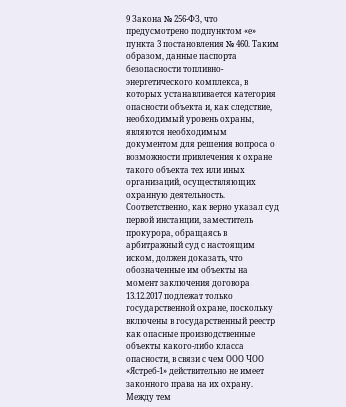9 Закона № 256-ФЗ, что предусмотрено подпунктом «е» пункта 3 постановления № 460. Таким образом, данные паспорта безопасности топливно-энергетического комплекса, в которых устанавливается категория опасности объекта и, как следствие, необходимый уровень охраны, являются необходимым документом для решения вопроса о возможности привлечения к охране такого объекта тех или иных организаций, осуществляющих охранную деятельность. Соответственно, как верно указал суд первой инстанции, заместитель прокурора, обращаясь в арбитражный суд с настоящим иском, должен доказать, что обозначенные им объекты на момент заключения договора 13.12.2017 подлежат только государственной охране, поскольку включены в государственный реестр как опасные производственные объекты какого-либо класса опасности, в связи с чем ООО ЧОО «Ястреб-1» действительно не имеет законного права на их охрану. Между тем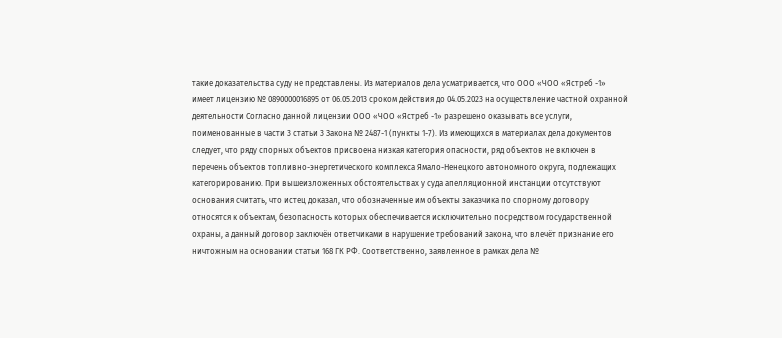такие доказательства суду не представлены. Из материалов дела усматривается, что ООО «ЧОО «Ястреб -1» имеет лицензию № 0890000016895 от 06.05.2013 сроком действия до 04.05.2023 на осуществление частной охранной деятельности Согласно данной лицензии ООО «ЧОО «Ястреб -1» разрешено оказывать все услуги, поименованные в части 3 статьи 3 Закона № 2487-1 (пункты 1-7). Из имеющихся в материалах дела документов следует, что ряду спорных объектов присвоена низкая категория опасности, ряд объектов не включен в перечень объектов топливно-энергетического комплекса Ямало-Ненецкого автономного округа, подлежащих категорированию. При вышеизложенных обстоятельствах у суда апелляционной инстанции отсутствуют основания считать, что истец доказал, что обозначенные им объекты заказчика по спорному договору относятся к объектам, безопасность которых обеспечивается исключительно посредством государственной охраны, а данный договор заключён ответчиками в нарушение требований закона, что влечёт признание его ничтожным на основании статьи 168 ГК РФ. Соответственно, заявленное в рамках дела №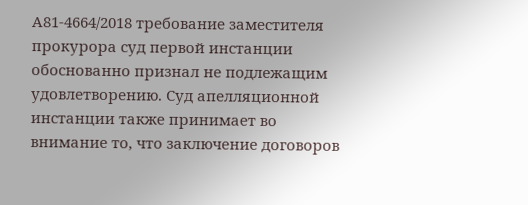А81-4664/2018 требование заместителя прокурора суд первой инстанции обоснованно признал не подлежащим удовлетворению. Суд апелляционной инстанции также принимает во внимание то, что заключение договоров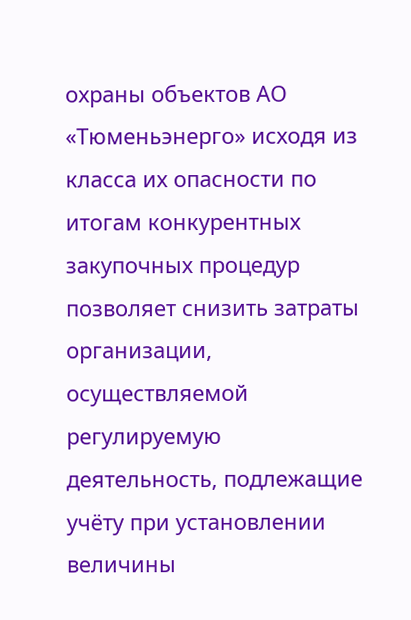охраны объектов АО «Тюменьэнерго» исходя из класса их опасности по итогам конкурентных закупочных процедур позволяет снизить затраты организации, осуществляемой регулируемую деятельность, подлежащие учёту при установлении величины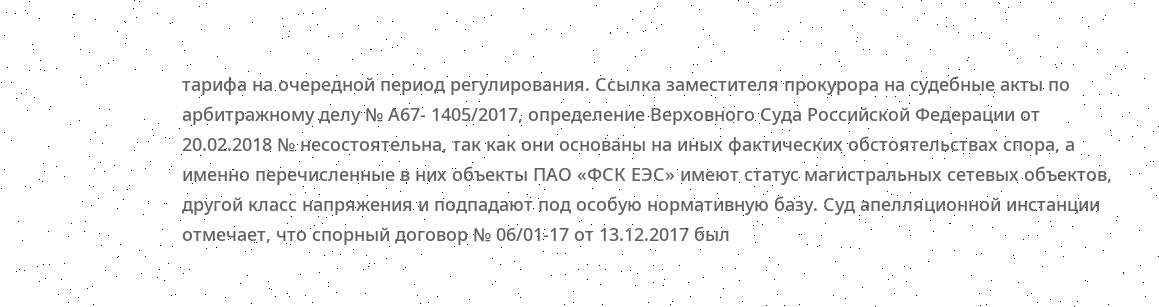тарифа на очередной период регулирования. Ссылка заместителя прокурора на судебные акты по арбитражному делу № А67- 1405/2017, определение Верховного Суда Российской Федерации от 20.02.2018 № несостоятельна, так как они основаны на иных фактических обстоятельствах спора, а именно перечисленные в них объекты ПАО «ФСК ЕЭС» имеют статус магистральных сетевых объектов, другой класс напряжения и подпадают под особую нормативную базу. Суд апелляционной инстанции отмечает, что спорный договор № 06/01-17 от 13.12.2017 был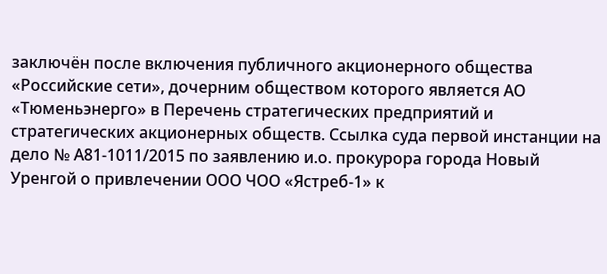заключён после включения публичного акционерного общества «Российские сети», дочерним обществом которого является АО «Тюменьэнерго» в Перечень стратегических предприятий и стратегических акционерных обществ. Ссылка суда первой инстанции на дело № А81-1011/2015 по заявлению и.о. прокурора города Новый Уренгой о привлечении ООО ЧОО «Ястреб-1» к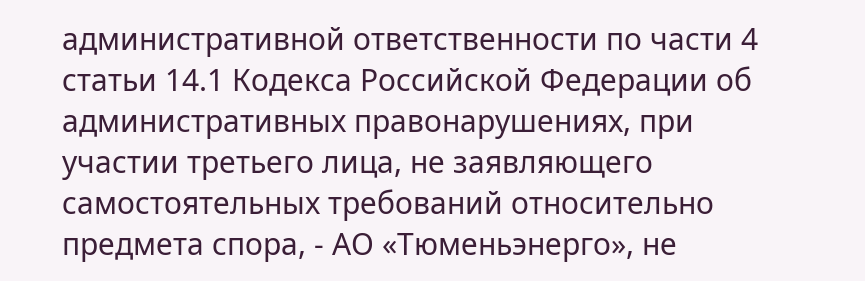административной ответственности по части 4 статьи 14.1 Кодекса Российской Федерации об административных правонарушениях, при участии третьего лица, не заявляющего самостоятельных требований относительно предмета спора, - АО «Тюменьэнерго», не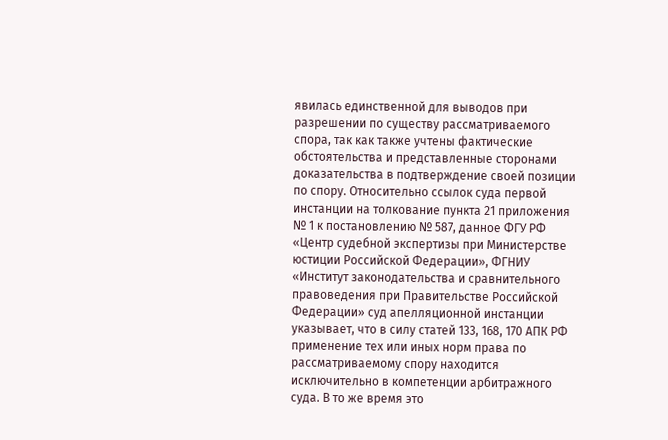явилась единственной для выводов при разрешении по существу рассматриваемого спора, так как также учтены фактические обстоятельства и представленные сторонами доказательства в подтверждение своей позиции по спору. Относительно ссылок суда первой инстанции на толкование пункта 21 приложения № 1 к постановлению № 587, данное ФГУ РФ «Центр судебной экспертизы при Министерстве юстиции Российской Федерации», ФГНИУ «Институт законодательства и сравнительного правоведения при Правительстве Российской Федерации» суд апелляционной инстанции указывает, что в силу статей 133, 168, 170 АПК РФ применение тех или иных норм права по рассматриваемому спору находится исключительно в компетенции арбитражного суда. В то же время это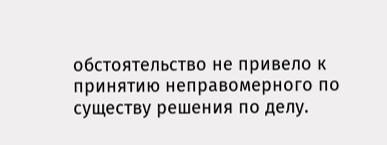обстоятельство не привело к принятию неправомерного по существу решения по делу.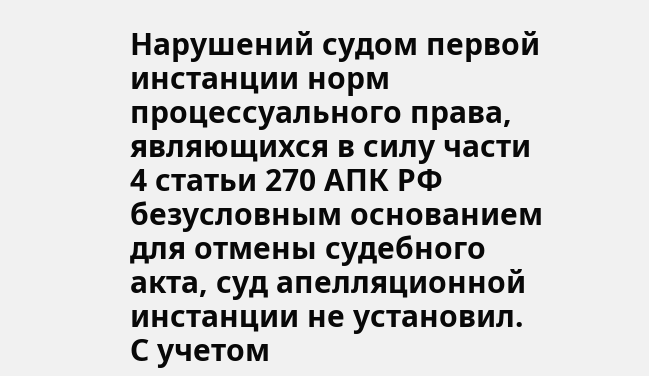Нарушений судом первой инстанции норм процессуального права, являющихся в силу части 4 статьи 270 АПК РФ безусловным основанием для отмены судебного акта, суд апелляционной инстанции не установил. С учетом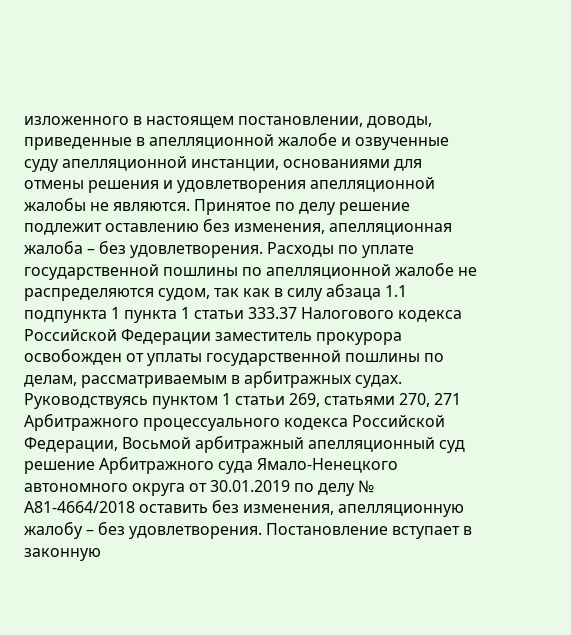изложенного в настоящем постановлении, доводы, приведенные в апелляционной жалобе и озвученные суду апелляционной инстанции, основаниями для отмены решения и удовлетворения апелляционной жалобы не являются. Принятое по делу решение подлежит оставлению без изменения, апелляционная жалоба – без удовлетворения. Расходы по уплате государственной пошлины по апелляционной жалобе не распределяются судом, так как в силу абзаца 1.1 подпункта 1 пункта 1 статьи 333.37 Налогового кодекса Российской Федерации заместитель прокурора освобожден от уплаты государственной пошлины по делам, рассматриваемым в арбитражных судах. Руководствуясь пунктом 1 статьи 269, статьями 270, 271 Арбитражного процессуального кодекса Российской Федерации, Восьмой арбитражный апелляционный суд решение Арбитражного суда Ямало-Ненецкого автономного округа от 30.01.2019 по делу № А81-4664/2018 оставить без изменения, апелляционную жалобу – без удовлетворения. Постановление вступает в законную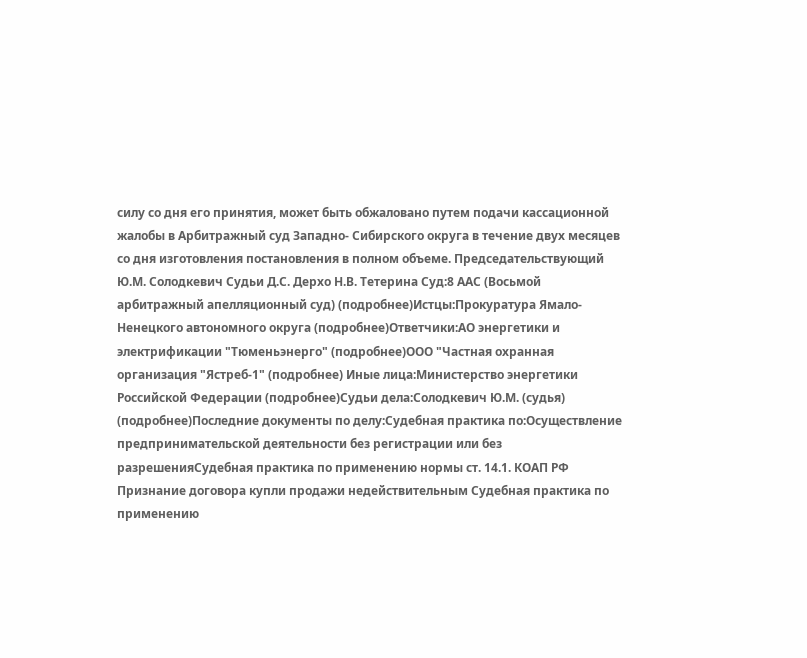силу со дня его принятия, может быть обжаловано путем подачи кассационной жалобы в Арбитражный суд Западно- Cибирского округа в течение двух месяцев со дня изготовления постановления в полном объеме. Председательствующий Ю.М. Солодкевич Судьи Д.С. Дерхо Н.В. Тетерина Суд:8 ААС (Восьмой арбитражный апелляционный суд) (подробнее)Истцы:Прокуратура Ямало-Ненецкого автономного округа (подробнее)Ответчики:АО энергетики и электрификации "Тюменьэнерго" (подробнее)ООО "Частная охранная организация "Ястреб-1" (подробнее) Иные лица:Министерство энергетики Российской Федерации (подробнее)Судьи дела:Солодкевич Ю.М. (судья) (подробнее)Последние документы по делу:Судебная практика по:Осуществление предпринимательской деятельности без регистрации или без разрешенияСудебная практика по применению нормы ст. 14.1. КОАП РФ Признание договора купли продажи недействительным Судебная практика по применению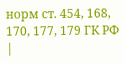норм ст. 454, 168, 170, 177, 179 ГК РФ
|